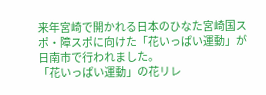来年宮崎で開かれる日本のひなた宮崎国スポ・障スポに向けた「花いっぱい運動」が日南市で行われました。
「花いっぱい運動」の花リレ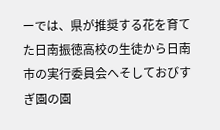ーでは、県が推奨する花を育てた日南振徳高校の生徒から日南市の実行委員会へそしておびすぎ園の園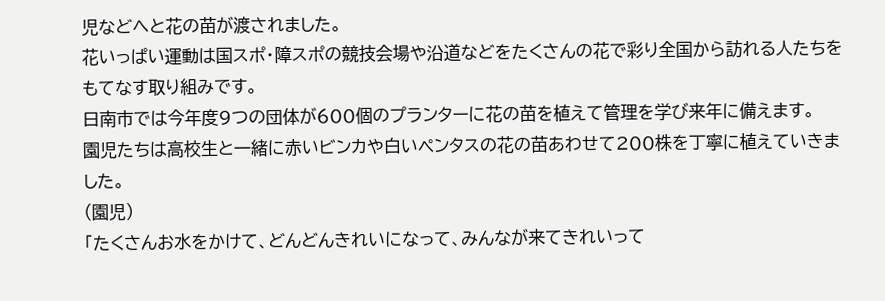児などへと花の苗が渡されました。
花いっぱい運動は国スポ・障スポの競技会場や沿道などをたくさんの花で彩り全国から訪れる人たちをもてなす取り組みです。
日南市では今年度9つの団体が600個のプランターに花の苗を植えて管理を学び来年に備えます。
園児たちは高校生と一緒に赤いビンカや白いペンタスの花の苗あわせて200株を丁寧に植えていきました。
(園児)
「たくさんお水をかけて、どんどんきれいになって、みんなが来てきれいって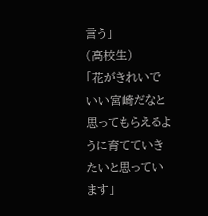言う」
(高校生)
「花がきれいでいい宮崎だなと思ってもらえるように育てていきたいと思っています」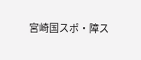宮崎国スポ・障ス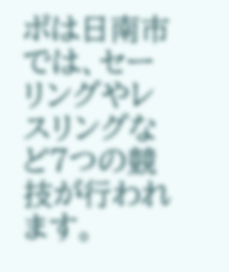ポは日南市では、セーリングやレスリングなど7つの競技が行われます。